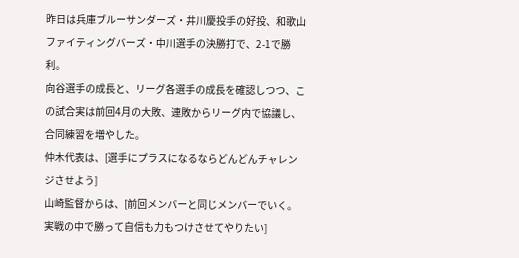昨日は兵庫ブルーサンダーズ・井川慶投手の好投、和歌山ファイティングバーズ・中川選手の決勝打で、2-1で勝利。
向谷選手の成長と、リーグ各選手の成長を確認しつつ、この試合実は前回4月の大敗、連敗からリーグ内で協議し、合同練習を増やした。
仲木代表は、[選手にプラスになるならどんどんチャレンジさせよう]
山崎監督からは、[前回メンバーと同じメンバーでいく。実戦の中で勝って自信も力もつけさせてやりたい]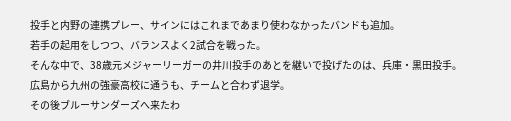投手と内野の連携プレー、サインにはこれまであまり使わなかったバンドも追加。
若手の起用をしつつ、バランスよく2試合を戦った。
そんな中で、38歳元メジャーリーガーの井川投手のあとを継いで投げたのは、兵庫・黒田投手。
広島から九州の強豪高校に通うも、チームと合わず退学。
その後ブルーサンダーズへ来たわ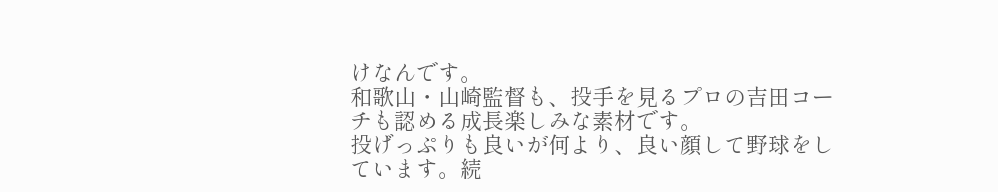けなんです。
和歌山・山崎監督も、投手を見るプロの吉田コーチも認める成長楽しみな素材です。
投げっぷりも良いが何より、良い顔して野球をしています。続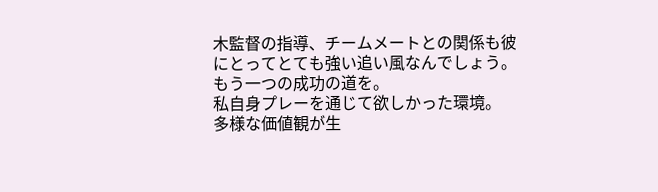木監督の指導、チームメートとの関係も彼にとってとても強い追い風なんでしょう。
もう一つの成功の道を。
私自身プレーを通じて欲しかった環境。
多様な価値観が生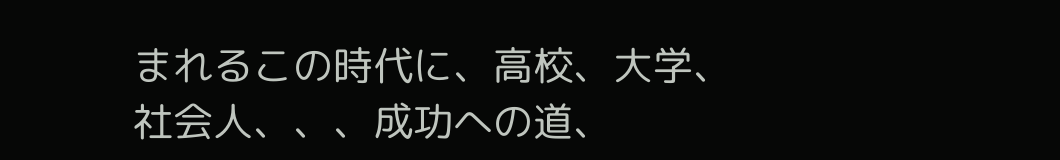まれるこの時代に、高校、大学、社会人、、、成功への道、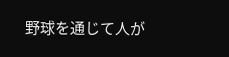野球を通じて人が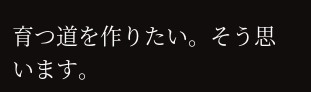育つ道を作りたい。そう思います。